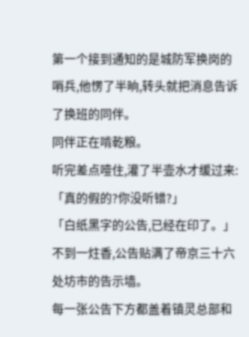第一个接到通知的是城防军换岗的哨兵,他愣了半晌,转头就把消息告诉了换班的同伴。
同伴正在啃乾粮。
听完差点噎住,灌了半壶水才缓过来:「真的假的?你没听错?」
「白纸黑字的公告,已经在印了。」
不到一炷香,公告贴满了帝京三十六处坊市的告示墙。
每一张公告下方都盖着镇灵总部和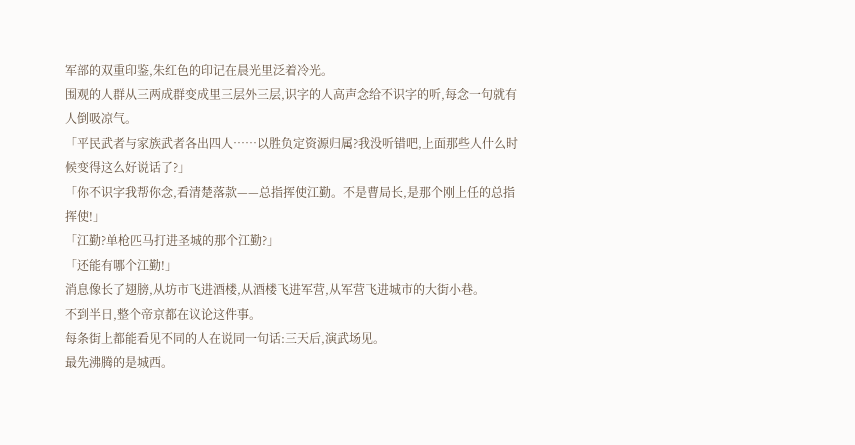军部的双重印鉴,朱红色的印记在晨光里泛着冷光。
围观的人群从三两成群变成里三层外三层,识字的人高声念给不识字的听,每念一句就有人倒吸凉气。
「平民武者与家族武者各出四人……以胜负定资源归属?我没听错吧,上面那些人什么时候变得这么好说话了?」
「你不识字我帮你念,看清楚落款——总指挥使江勤。不是曹局长,是那个刚上任的总指挥使!」
「江勤?单枪匹马打进圣城的那个江勤?」
「还能有哪个江勤!」
消息像长了翅膀,从坊市飞进酒楼,从酒楼飞进军营,从军营飞进城市的大街小巷。
不到半日,整个帝京都在议论这件事。
每条街上都能看见不同的人在说同一句话:三天后,演武场见。
最先沸腾的是城西。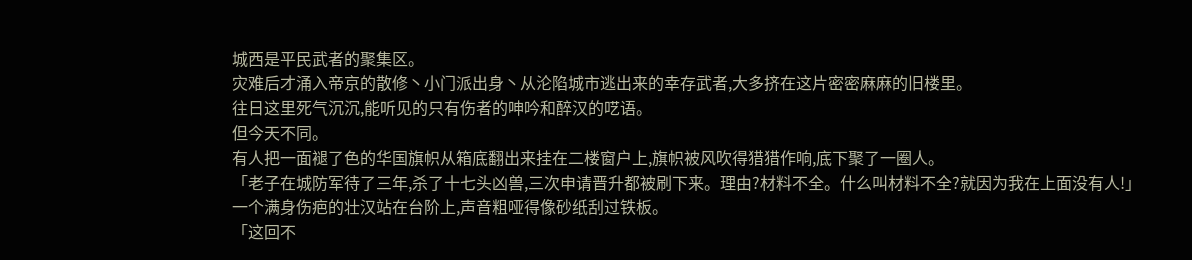城西是平民武者的聚集区。
灾难后才涌入帝京的散修丶小门派出身丶从沦陷城市逃出来的幸存武者,大多挤在这片密密麻麻的旧楼里。
往日这里死气沉沉,能听见的只有伤者的呻吟和醉汉的呓语。
但今天不同。
有人把一面褪了色的华国旗帜从箱底翻出来挂在二楼窗户上,旗帜被风吹得猎猎作响,底下聚了一圈人。
「老子在城防军待了三年,杀了十七头凶兽,三次申请晋升都被刷下来。理由?材料不全。什么叫材料不全?就因为我在上面没有人!」
一个满身伤疤的壮汉站在台阶上,声音粗哑得像砂纸刮过铁板。
「这回不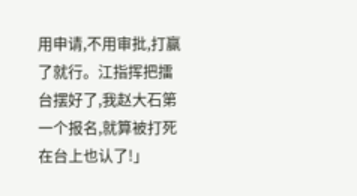用申请,不用审批,打赢了就行。江指挥把擂台摆好了,我赵大石第一个报名,就算被打死在台上也认了!」